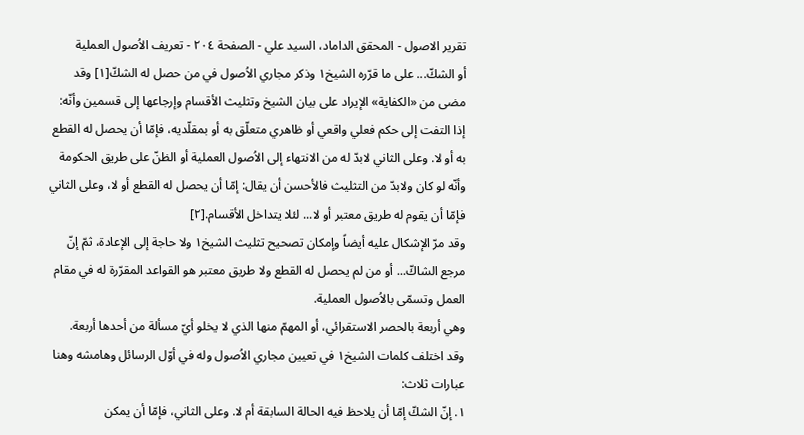تقریر الاصول - المحقق الداماد، السيد علي - الصفحة ٢٠٤ - تعريف الاُصول العملية
أو الشكّ... على ما قرّره الشيخ١ وذكر مجاري الاُصول في من حصل له الشكّ[١] وقد مضى من «الكفاية» الإيراد على بيان الشيخ وتثليث الأقسام وإرجاعها إلى قسمين وأنّه: إذا التفت إلى حكم فعلي واقعي أو ظاهري متعلّق به أو بمقلّديه، فإمّا أن يحصل له القطع به أو لا. وعلى الثاني لابدّ له من الانتهاء إلى الاُصول العملية أو الظنّ على طريق الحكومة وأنّه لو كان ولابدّ من التثليث فالأحسن أن يقال: إمّا أن يحصل له القطع أو لا، وعلى الثاني فإمّا أن يقوم له طريق معتبر أو لا... لئلا يتداخل الأقسام.[٢]
وقد مرّ الإشكال عليه أيضاً وإمكان تصحيح تثليث الشيخ١ ولا حاجة إلى الإعادة، ثمّ إنّ مرجع الشاكّ... أو من لم يحصل له القطع ولا طريق معتبر هو القواعد المقرّرة له في مقام العمل وتسمّى بالاُصول العملية.
وهي أربعة بالحصر الاستقرائي، أو المهمّ منها الذي لا يخلو أيّ مسألة من أحدها أربعة.
وقد اختلف كلمات الشيخ١ في تعيين مجاري الاُصول وله في أوّل الرسائل وهامشه وهنا عبارات ثلاث:
١. إنّ الشكّ إمّا أن يلاحظ فيه الحالة السابقة أم لا. وعلى الثاني، فإمّا أن يمكن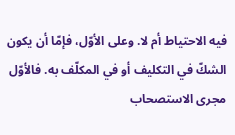فيه الاحتياط أم لا. وعلى الأوّل، فإمّا أن يكون الشكّ في التكليف أو في المكلّف به. فالأوّل مجرى الاستصحاب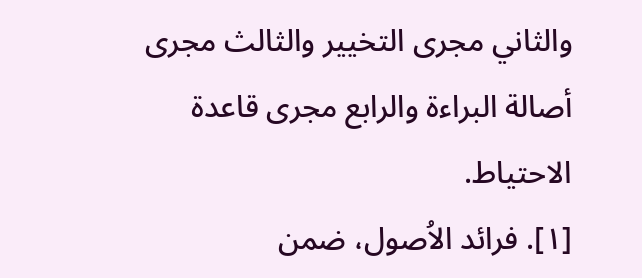والثاني مجرى التخيير والثالث مجرى أصالة البراءة والرابع مجرى قاعدة الاحتياط.
[١]. فرائد الاُصول، ضمن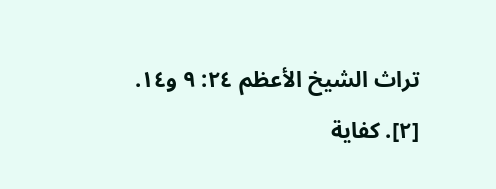تراث الشيخ الأعظم ٢٤: ٩ و١٤.
[٢]. كفاية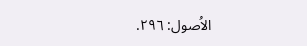الاُصول: ٢٩٦.